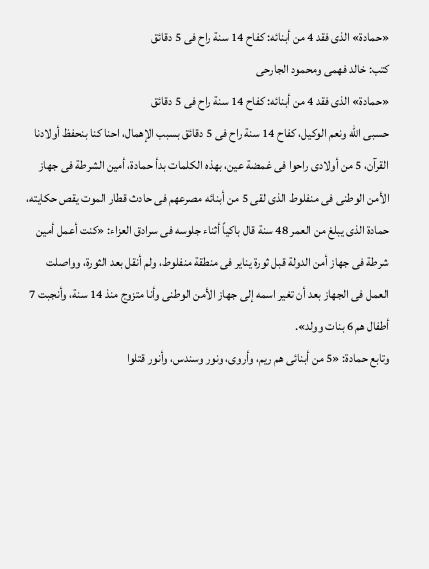«حمادة» الذى فقد 4 من أبنائه: كفاح 14 سنة راح فى 5 دقائق
كتب: خالد فهمى ومحمود الجارحى
«حمادة» الذى فقد 4 من أبنائه: كفاح 14 سنة راح فى 5 دقائق
حسبى الله ونعم الوكيل، كفاح 14 سنة راح فى 5 دقائق بسبب الإهمال، احنا كنا بنحفظ أولادنا القرآن، 5 من أولادى راحوا فى غمضة عين، بهذه الكلمات بدأ حمادة، أمين الشرطة فى جهاز الأمن الوطنى فى منفلوط الذى لقى 5 من أبنائه مصرعهم فى حادث قطار الموت يقص حكايته،
حمادة الذى يبلغ من العمر 48 سنة قال باكياً أثناء جلوسه فى سرادق العزاء: «كنت أعمل أمين شرطة فى جهاز أمن الدولة قبل ثورة يناير فى منطقة منفلوط، ولم أنقل بعد الثورة، وواصلت العمل فى الجهاز بعد أن تغير اسمه إلى جهاز الأمن الوطنى وأنا متزوج منذ 14 سنة، وأنجبت 7 أطفال هم 6 بنات وولد».
وتابع حمادة: «5 من أبنائى هم ريم، وأروى، ونور وسندس، وأنور قتلوا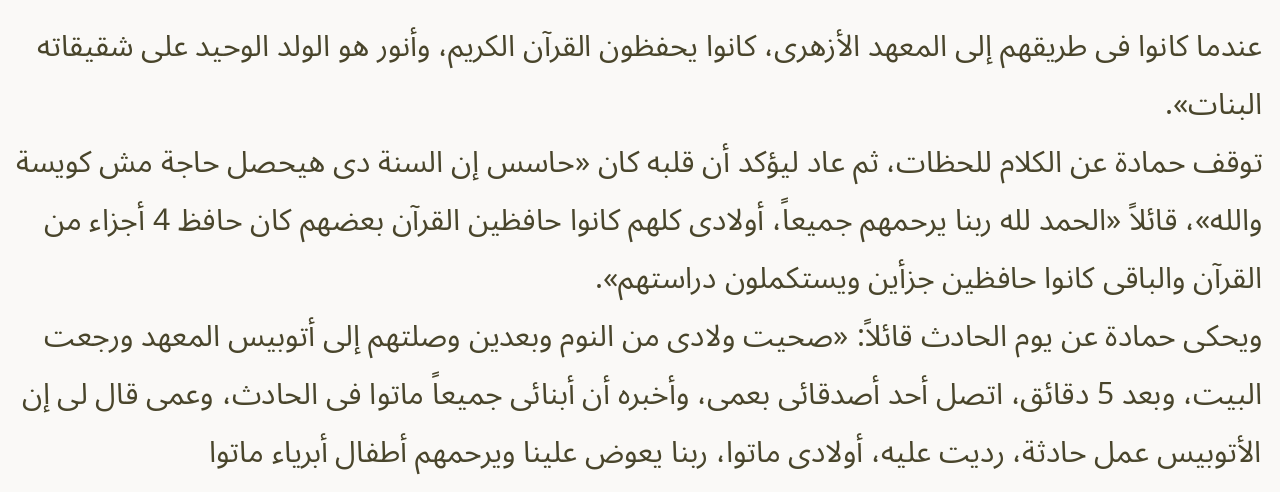عندما كانوا فى طريقهم إلى المعهد الأزهرى، كانوا يحفظون القرآن الكريم، وأنور هو الولد الوحيد على شقيقاته البنات».
توقف حمادة عن الكلام للحظات، ثم عاد ليؤكد أن قلبه كان «حاسس إن السنة دى هيحصل حاجة مش كويسة والله»، قائلاً «الحمد لله ربنا يرحمهم جميعاً، أولادى كلهم كانوا حافظين القرآن بعضهم كان حافظ 4 أجزاء من القرآن والباقى كانوا حافظين جزأين ويستكملون دراستهم».
ويحكى حمادة عن يوم الحادث قائلاً: «صحيت ولادى من النوم وبعدين وصلتهم إلى أتوبيس المعهد ورجعت البيت، وبعد 5 دقائق، اتصل أحد أصدقائى بعمى، وأخبره أن أبنائى جميعاً ماتوا فى الحادث، وعمى قال لى إن الأتوبيس عمل حادثة، رديت عليه، أولادى ماتوا، ربنا يعوض علينا ويرحمهم أطفال أبرياء ماتوا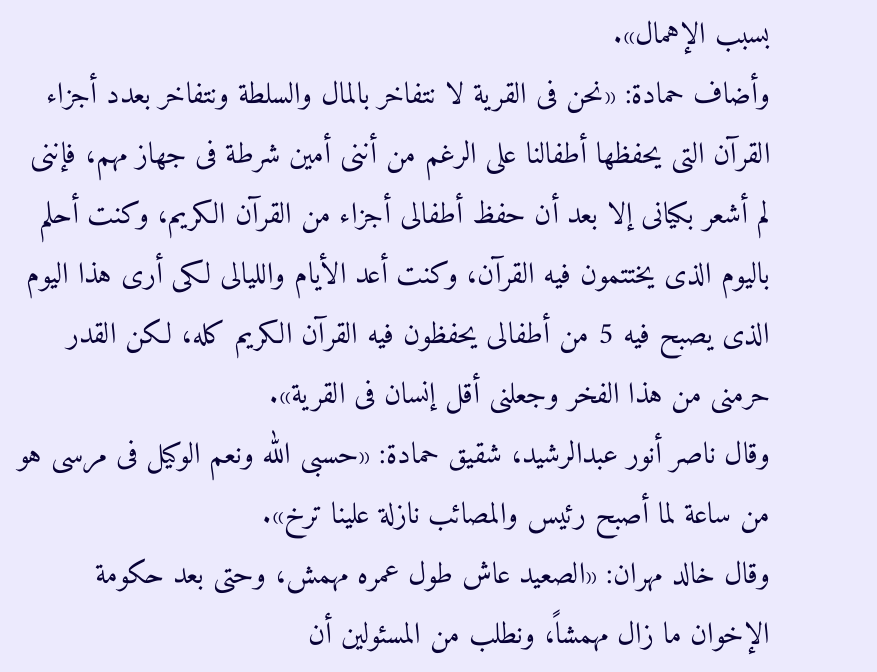بسبب الإهمال».
وأضاف حمادة: «نحن فى القرية لا نتفاخر بالمال والسلطة ونتفاخر بعدد أجزاء القرآن التى يحفظها أطفالنا على الرغم من أننى أمين شرطة فى جهاز مهم، فإننى لم أشعر بكيانى إلا بعد أن حفظ أطفالى أجزاء من القرآن الكريم، وكنت أحلم باليوم الذى يختتمون فيه القرآن، وكنت أعد الأيام والليالى لكى أرى هذا اليوم الذى يصبح فيه 5 من أطفالى يحفظون فيه القرآن الكريم كله، لكن القدر حرمنى من هذا الفخر وجعلنى أقل إنسان فى القرية».
وقال ناصر أنور عبدالرشيد، شقيق حمادة: «حسبى الله ونعم الوكيل فى مرسى هو من ساعة لما أصبح رئيس والمصائب نازلة علينا ترخ».
وقال خالد مهران: «الصعيد عاش طول عمره مهمش، وحتى بعد حكومة الإخوان ما زال مهمشاً، ونطلب من المسئولين أن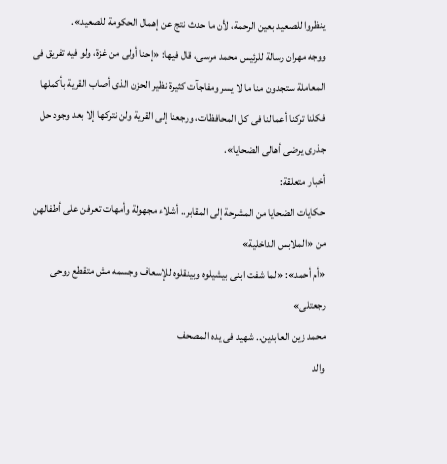ينظروا للصعيد بعين الرحمة، لأن ما حدث نتج عن إهمال الحكومة للصعيد».
ووجه مهران رسالة للرئيس محمد مرسى، قال فيها: «إحنا أولى من غزة، ولو فيه تفريق فى المعاملة ستجدون منا ما لا يسر ومفاجآت كثيرة نظير الحزن الذى أصاب القرية بأكملها فكلنا تركنا أعمالنا فى كل المحافظات، ورجعنا إلى القرية ولن نتركها إلا بعد وجود حل جذرى يرضى أهالى الضحايا».
أخبار متعلقة:
حكايات الضحايا من المشرحة إلى المقابر.. أشلاء مجهولة وأمهات تعرفن على أطفالهن من «الملابس الداخلية»
«أم أحمد»: «لما شفت ابنى بيشيلوه وبينقلوه للإسعاف وجسمه مش متقطع روحى رجعتلى»
محمد زين العابدين.. شهيد فى يده المصحف
والد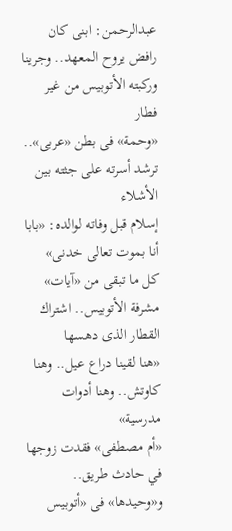عبدالرحمن: ابنى كان رافض يروح المعهد.. وجرينا وركبته الأتوبيس من غير فطار
«وحمة» فى بطن «عربى».. ترشد أسرته على جثته بين الأشلاء
إسلام قبل وفاته لوالده: «بابا أنا بموت تعالى خدنى»
كل ما تبقى من «آيات» مشرفة الأتوبيس.. اشتراك القطار الذى دهسها
«هنا لقينا دراع عيل.. وهنا كاوتش.. وهنا أدوات مدرسية»
«أم مصطفى» فقدت زوجها في حادث طريق.. و«وحيدها» فى «أتوبيس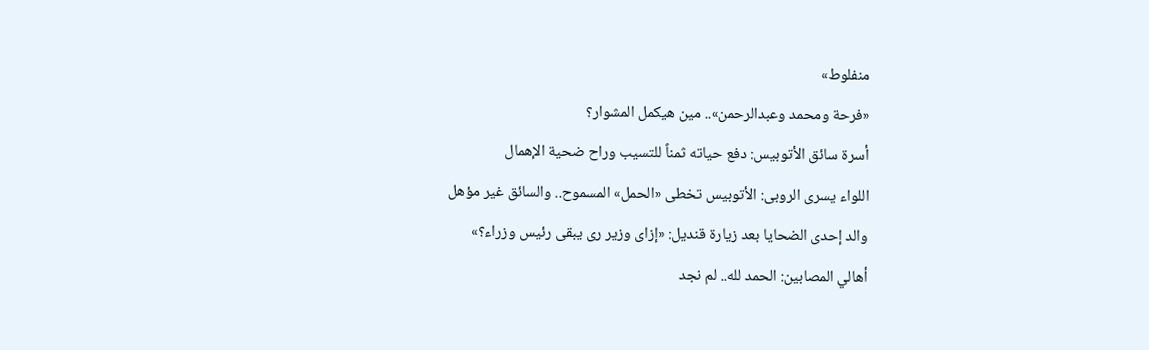منفلوط»
«فرحة ومحمد وعبدالرحمن».. مين هيكمل المشوار؟
أسرة سائق الأتوبيس: دفع حياته ثمناً للتسيب وراح ضحية الإهمال
اللواء يسرى الروبى: الأتوبيس تخطى «الحمل» المسموح.. والسائق غير مؤهل
والد إحدى الضحايا بعد زيارة قنديل: «إزاى وزير رى يبقى رئيس وزراء؟»
أهالي المصابين: الحمد لله.. لم نجد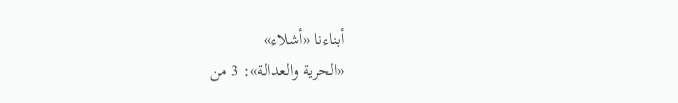أبناءنا «أشلاء»
«الحرية والعدالة»: 3 من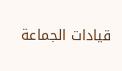قيادات الجماعة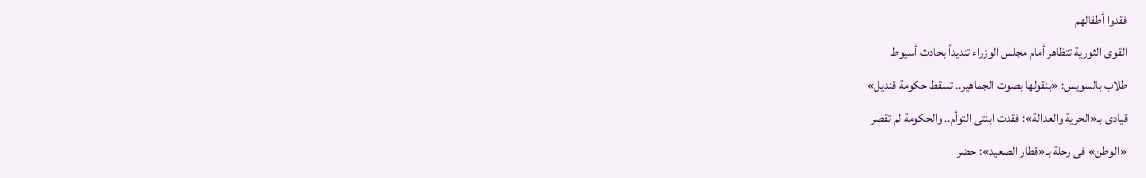فقدوا أطفالهم
القوى الثورية تتظاهر أمام مجلس الوزراء تنديداً بحادث أسيوط
طلاب بالسويس: «بنقولها بصوت الجماهير.. تسقط حكومة قنديل»
قيادى بـ«الحرية والعدالة»: فقدت ابنتى التوأم.. والحكومة لم تقصر
«الوطن» فى رحلة بـ«قطار الصعيد»: حضر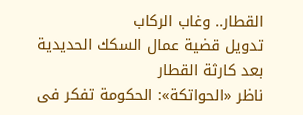القطار.. وغاب الركاب
تدويل قضية عمال السكك الحديدية بعد كارثة القطار
ناظر «الحواتكة»: الحكومة تفكر فى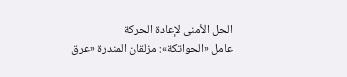الحل الأمنى لإعادة الحركة
عامل «الحواتكة»: مزلقان المندرة «عرق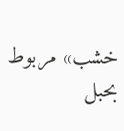خشب» مربوط بحبل